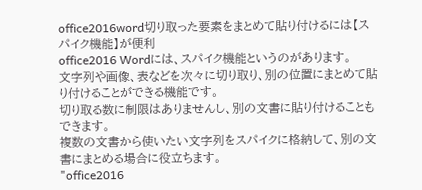office2016word切り取った要素をまとめて貼り付けるには【スパイク機能】が便利
office2016 Wordには、スパイク機能というのがあります。
文字列や画像、表などを次々に切り取り、別の位置にまとめて貼り付けることができる機能です。
切り取る数に制限はありませんし、別の文書に貼り付けることもできます。
複数の文書から使いたい文字列をスパイクに格納して、別の文書にまとめる場合に役立ちます。
"office2016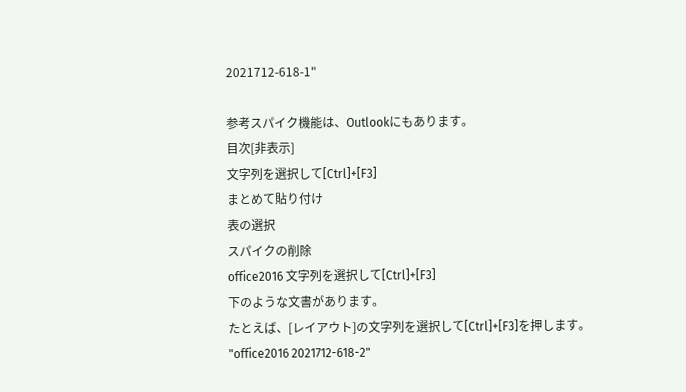2021712-618-1"

参考スパイク機能は、Outlookにもあります。
目次[非表示]
文字列を選択して[Ctrl]+[F3]
まとめて貼り付け
表の選択
スパイクの削除
office2016 文字列を選択して[Ctrl]+[F3]
下のような文書があります。
たとえば、[レイアウト]の文字列を選択して[Ctrl]+[F3]を押します。
"office2016 2021712-618-2"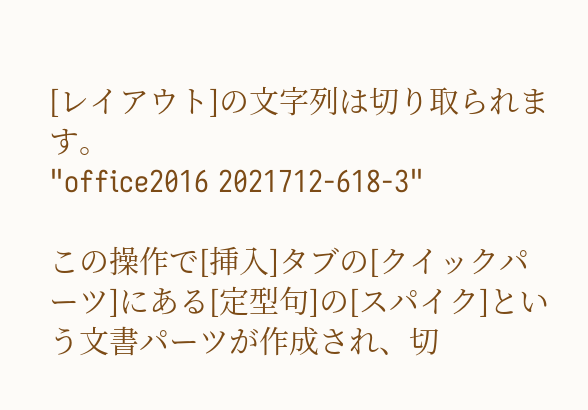[レイアウト]の文字列は切り取られます。
"office2016 2021712-618-3"

この操作で[挿入]タブの[クイックパーツ]にある[定型句]の[スパイク]という文書パーツが作成され、切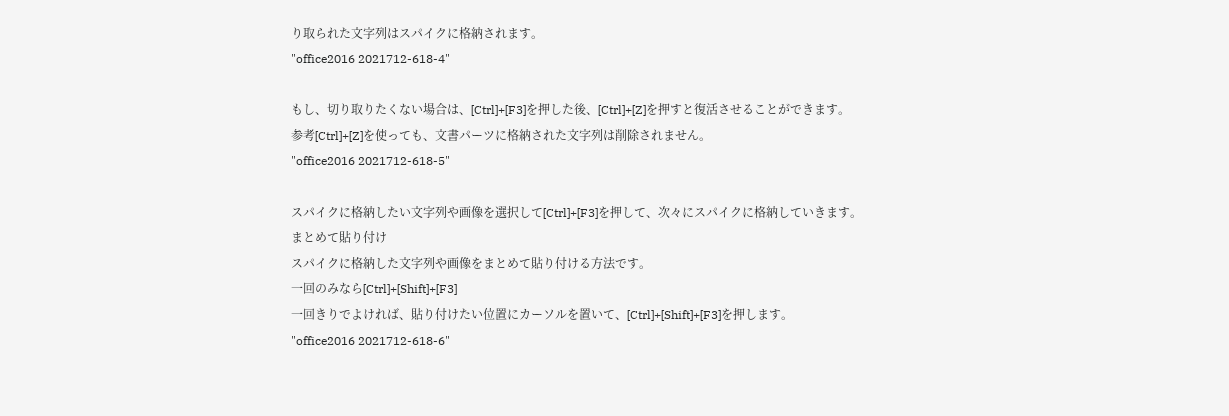り取られた文字列はスパイクに格納されます。
"office2016 2021712-618-4"

もし、切り取りたくない場合は、[Ctrl]+[F3]を押した後、[Ctrl]+[Z]を押すと復活させることができます。
参考[Ctrl]+[Z]を使っても、文書パーツに格納された文字列は削除されません。
"office2016 2021712-618-5"

スパイクに格納したい文字列や画像を選択して[Ctrl]+[F3]を押して、次々にスパイクに格納していきます。
まとめて貼り付け
スパイクに格納した文字列や画像をまとめて貼り付ける方法です。
一回のみなら[Ctrl]+[Shift]+[F3]
一回きりでよければ、貼り付けたい位置にカーソルを置いて、[Ctrl]+[Shift]+[F3]を押します。
"office2016 2021712-618-6"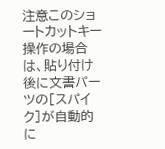注意このショートカットキー操作の場合は、貼り付け後に文書パーツの[スパイク]が自動的に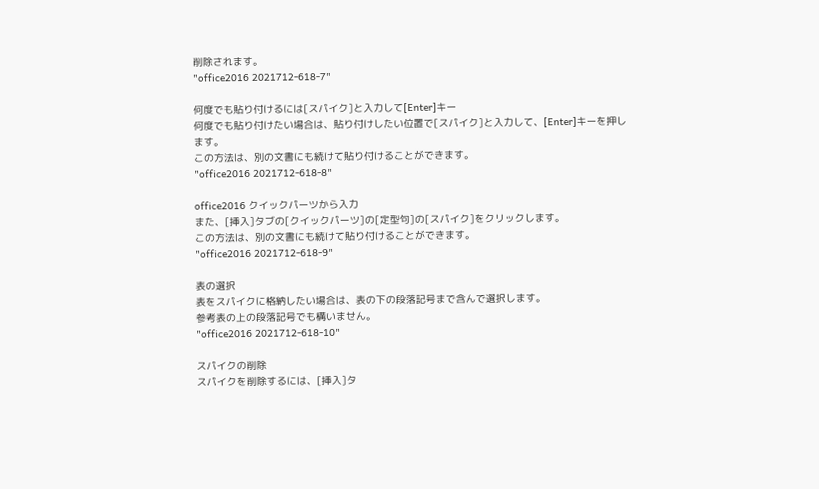削除されます。
"office2016 2021712-618-7"

何度でも貼り付けるには[スパイク]と入力して[Enter]キー
何度でも貼り付けたい場合は、貼り付けしたい位置で[スパイク]と入力して、[Enter]キーを押します。
この方法は、別の文書にも続けて貼り付けることができます。
"office2016 2021712-618-8"

office2016 クイックパーツから入力
また、[挿入]タブの[クイックパーツ]の[定型句]の[スパイク]をクリックします。
この方法は、別の文書にも続けて貼り付けることができます。
"office2016 2021712-618-9"

表の選択
表をスパイクに格納したい場合は、表の下の段落記号まで含んで選択します。
参考表の上の段落記号でも構いません。
"office2016 2021712-618-10"

スパイクの削除
スパイクを削除するには、[挿入]タ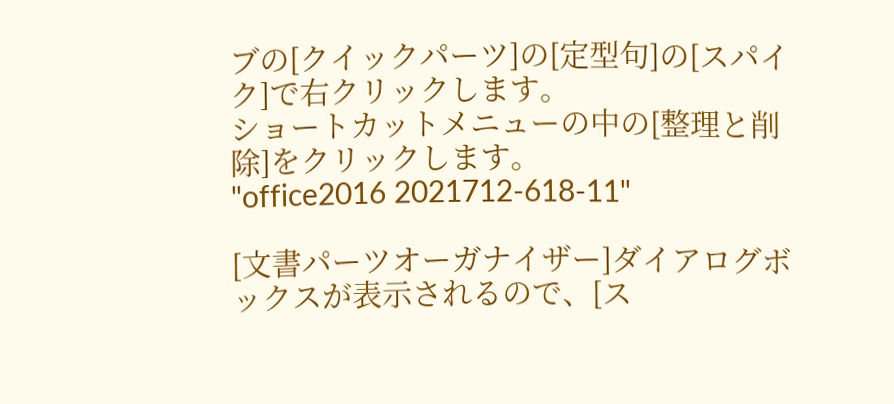ブの[クイックパーツ]の[定型句]の[スパイク]で右クリックします。
ショートカットメニューの中の[整理と削除]をクリックします。
"office2016 2021712-618-11"

[文書パーツオーガナイザー]ダイアログボックスが表示されるので、[ス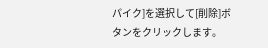パイク]を選択して[削除]ボタンをクリックします。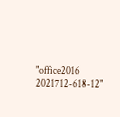"office2016 2021712-618-12"